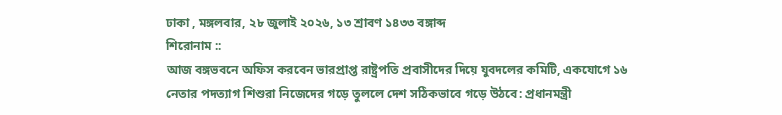ঢাকা , মঙ্গলবার, ২৮ জুলাই ২০২৬, ১৩ শ্রাবণ ১৪৩৩ বঙ্গাব্দ
শিরোনাম ::
আজ বঙ্গভবনে অফিস করবেন ভারপ্রাপ্ত রাষ্ট্রপতি প্রবাসীদের দিয়ে যুবদলের কমিটি, একযোগে ১৬ নেতার পদত্যাগ শিশুরা নিজেদের গড়ে তুললে দেশ সঠিকভাবে গড়ে উঠবে: প্রধানমন্ত্রী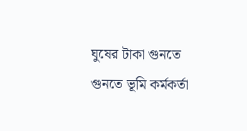ঘুষের টাকা গুনতে গুনতে ভূমি কর্মকর্তা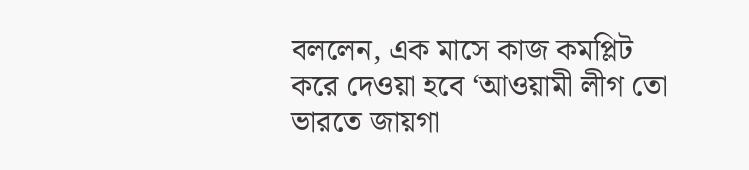বললেন, এক মাসে কাজ কমপ্লিট করে দেওয়া হবে ‘আওয়ামী লীগ তো ভারতে জায়গা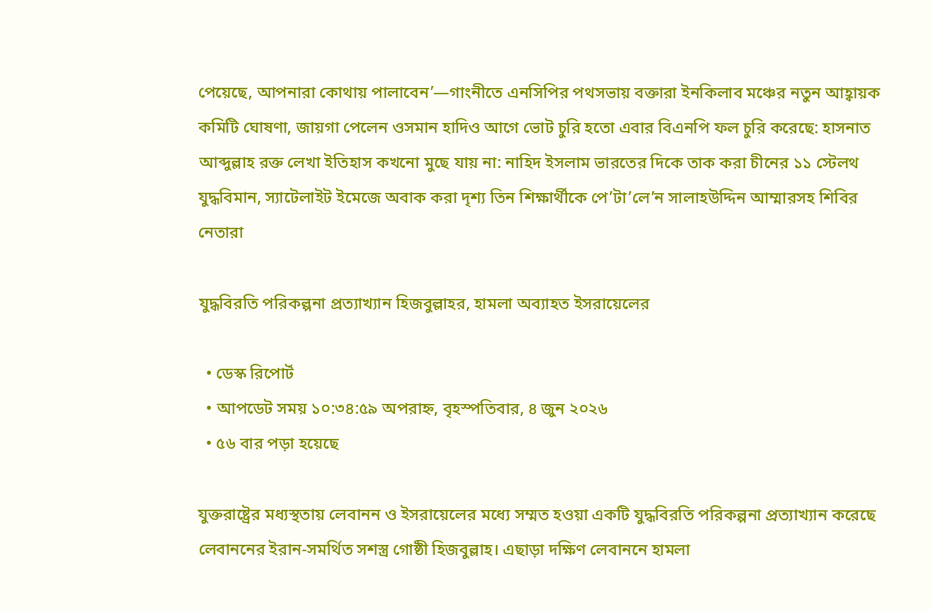পেয়েছে, আপনারা কোথায় পালাবেন’—গাংনীতে এনসিপির পথসভায় বক্তারা ইনকিলাব মঞ্চের নতুন আহ্বায়ক কমিটি ঘোষণা, জায়গা পেলেন ওসমান হাদিও আগে ভোট চুরি হতো এবার বিএনপি ফল চুরি করেছে: হাসনাত আব্দুল্লাহ রক্ত লেখা ইতিহাস কখনো মুছে যায় না: নাহিদ ইসলাম ভারতের দিকে তাক করা চীনের ১১ স্টেলথ যুদ্ধবিমান, স্যাটেলাইট ইমেজে অবাক করা দৃশ্য তিন শিক্ষার্থীকে পে’টা’লে’ন সালাহউদ্দিন আম্মারসহ শিবির নেতারা

যুদ্ধবিরতি পরিকল্পনা প্রত্যাখ্যান হিজবুল্লাহর, হামলা অব্যাহত ইসরায়েলের

  • ডেস্ক রিপোর্ট
  • আপডেট সময় ১০:৩৪:৫৯ অপরাহ্ন, বৃহস্পতিবার, ৪ জুন ২০২৬
  • ৫৬ বার পড়া হয়েছে

যুক্তরাষ্ট্রের মধ্যস্থতায় লেবানন ও ইসরায়েলের মধ্যে সম্মত হওয়া একটি যুদ্ধবিরতি পরিকল্পনা প্রত্যাখ্যান করেছে লেবাননের ইরান-সমর্থিত সশস্ত্র গোষ্ঠী হিজবুল্লাহ। এছাড়া দক্ষিণ লেবাননে হামলা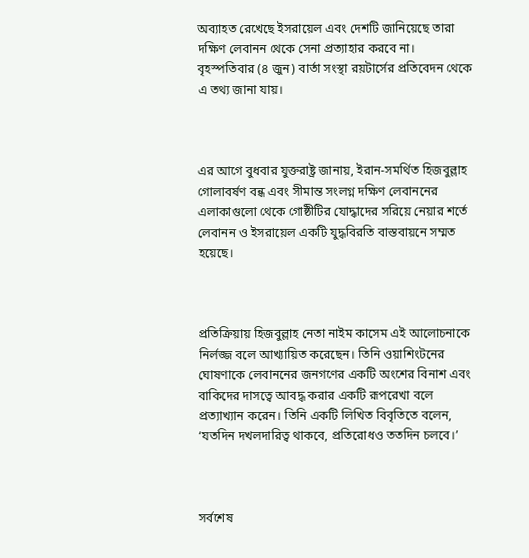অব্যাহত রেখেছে ইসরায়েল এবং দেশটি জানিয়েছে তারা দক্ষিণ লেবানন থেকে সেনা প্রত্যাহার করবে না। বৃহস্পতিবার (৪ জুন) বার্তা সংস্থা রয়টার্সের প্রতিবেদন থেকে এ তথ্য জানা যায়।



এর আগে বুধবার যুক্তরাষ্ট্র জানায়, ইরান-সমর্থিত হিজবুল্লাহ গোলাবর্ষণ বন্ধ এবং সীমান্ত সংলগ্ন দক্ষিণ লেবাননের এলাকাগুলো থেকে গোষ্ঠীটির যোদ্ধাদের সরিয়ে নেয়ার শর্তে লেবানন ও ইসরায়েল একটি যুদ্ধবিরতি বাস্তবায়নে সম্মত হয়েছে।



প্রতিক্রিয়ায় হিজবুল্লাহ নেতা নাইম কাসেম এই আলোচনাকে নির্লজ্জ বলে আখ্যায়িত করেছেন। তিনি ওয়াশিংটনের ঘোষণাকে লেবাননের জনগণের একটি অংশের বিনাশ এবং বাকিদের দাসত্বে আবদ্ধ করার একটি রূপরেখা বলে প্রত্যাখ্যান করেন। তিনি একটি লিখিত বিবৃতিতে বলেন, ‘যতদিন দখলদারিত্ব থাকবে, প্রতিরোধও ততদিন চলবে।’



সর্বশেষ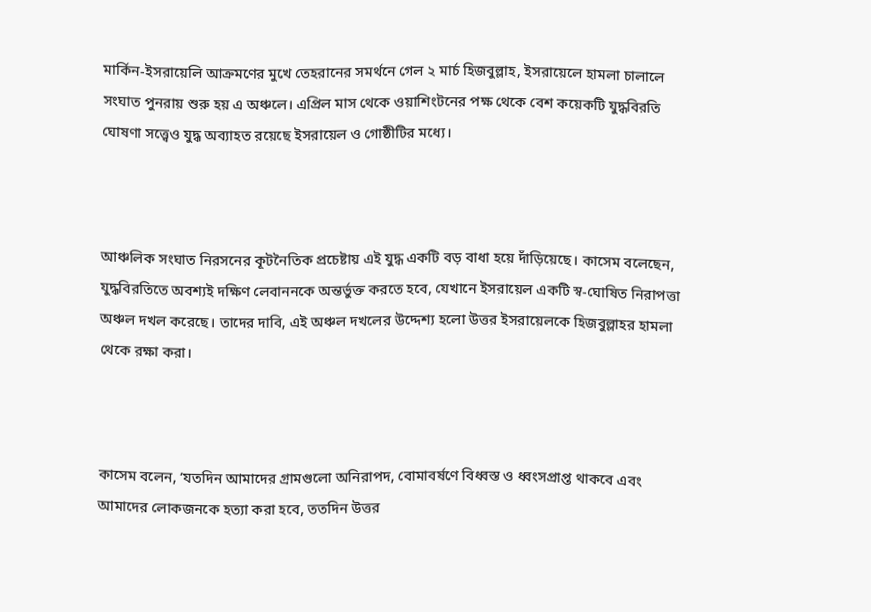মার্কিন-ইসরায়েলি আক্রমণের মুখে তেহরানের সমর্থনে গেল ২ মার্চ হিজবুল্লাহ, ইসরায়েলে হামলা চালালে সংঘাত পুনরায় শুরু হয় এ অঞ্চলে। এপ্রিল মাস থেকে ওয়াশিংটনের পক্ষ থেকে বেশ কয়েকটি যুদ্ধবিরতি ঘোষণা সত্ত্বেও যুদ্ধ অব্যাহত রয়েছে ইসরায়েল ও গোষ্ঠীটির মধ্যে।



আঞ্চলিক সংঘাত নিরসনের কূটনৈতিক প্রচেষ্টায় এই যুদ্ধ একটি বড় বাধা হয়ে দাঁড়িয়েছে। কাসেম বলেছেন, যুদ্ধবিরতিতে অবশ্যই দক্ষিণ লেবাননকে অন্তর্ভুক্ত করতে হবে, যেখানে ইসরায়েল একটি স্ব-ঘোষিত নিরাপত্তা অঞ্চল দখল করেছে। তাদের দাবি, এই অঞ্চল দখলের উদ্দেশ্য হলো উত্তর ইসরায়েলকে হিজবুল্লাহর হামলা থেকে রক্ষা করা।



কাসেম বলেন, ‘যতদিন আমাদের গ্রামগুলো অনিরাপদ, বোমাবর্ষণে বিধ্বস্ত ও ধ্বংসপ্রাপ্ত থাকবে এবং আমাদের লোকজনকে হত্যা করা হবে, ততদিন উত্তর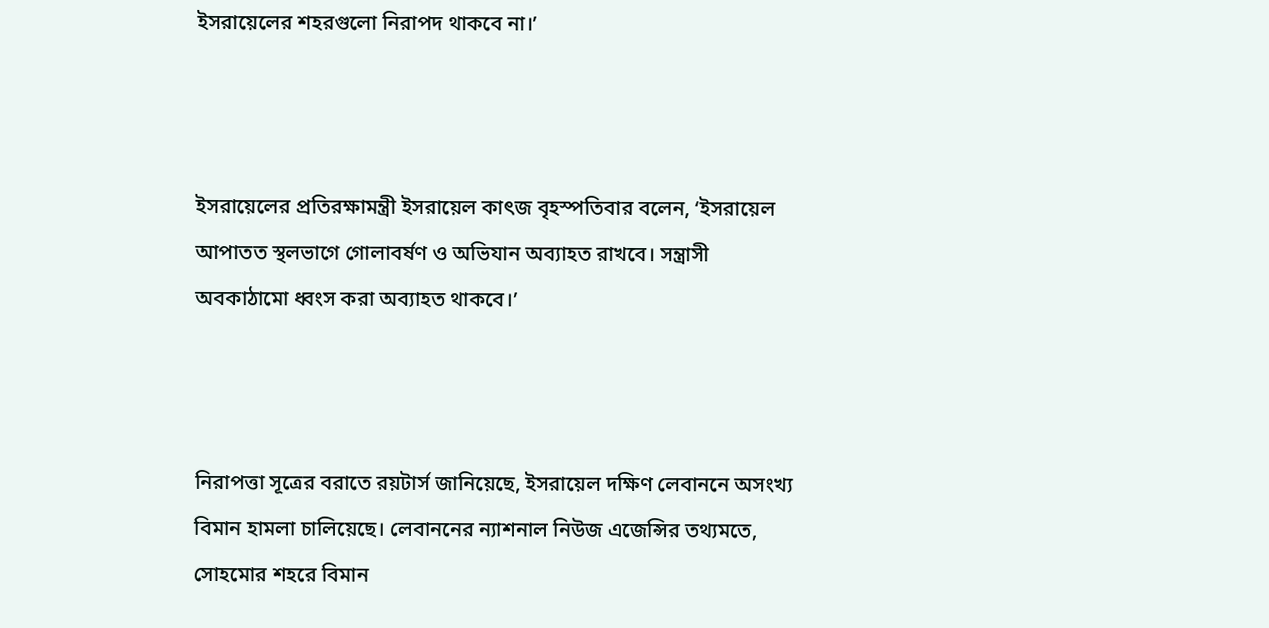ইসরায়েলের শহরগুলো নিরাপদ থাকবে না।’



ইসরায়েলের প্রতিরক্ষামন্ত্রী ইসরায়েল কাৎজ বৃহস্পতিবার বলেন, ‘ইসরায়েল আপাতত স্থলভাগে গোলাবর্ষণ ও অভিযান অব্যাহত রাখবে। সন্ত্রাসী অবকাঠামো ধ্বংস করা অব্যাহত থাকবে।’



নিরাপত্তা সূত্রের বরাতে রয়টার্স জানিয়েছে, ইসরায়েল দক্ষিণ লেবাননে অসংখ্য বিমান হামলা চালিয়েছে। লেবাননের ন্যাশনাল নিউজ এজেন্সির তথ্যমতে, সোহমোর শহরে বিমান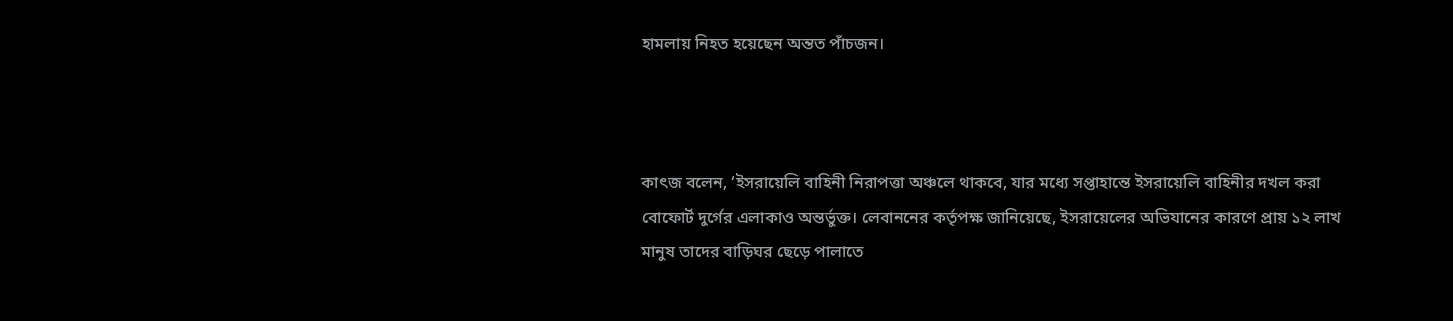হামলায় নিহত হয়েছেন অন্তত পাঁচজন।



কাৎজ বলেন, ‘ইসরায়েলি বাহিনী নিরাপত্তা অঞ্চলে থাকবে, যার মধ্যে সপ্তাহান্তে ইসরায়েলি বাহিনীর দখল করা বোফোর্ট দুর্গের এলাকাও অন্তর্ভুক্ত। লেবাননের কর্তৃপক্ষ জানিয়েছে, ইসরায়েলের অভিযানের কারণে প্রায় ১২ লাখ মানুষ তাদের বাড়িঘর ছেড়ে পালাতে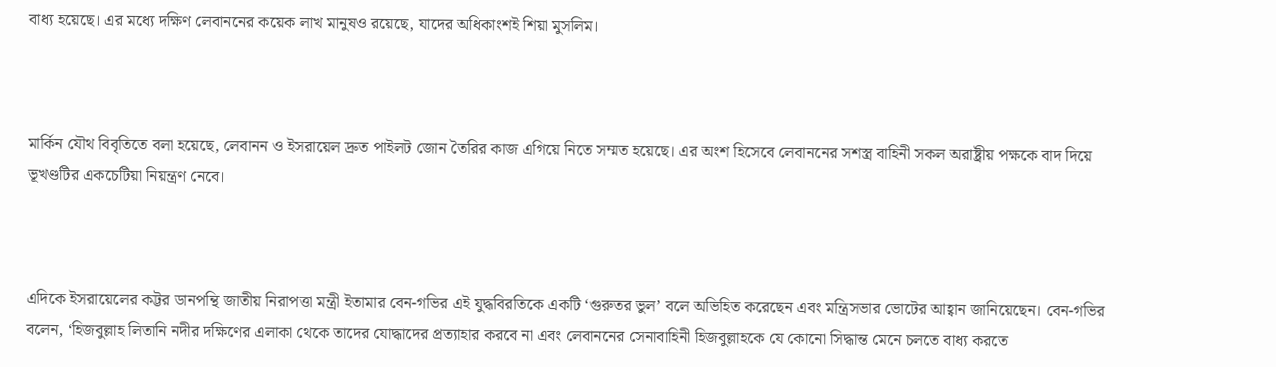বাধ্য হয়েছে। এর মধ্যে দক্ষিণ লেবাননের কয়েক লাখ মানুষও রয়েছে, যাদের অধিকাংশই শিয়া মুসলিম।



মার্কিন যৌথ বিবৃতিতে বলা হয়েছে, লেবানন ও ইসরায়েল দ্রুত পাইলট জোন তৈরির কাজ এগিয়ে নিতে সম্মত হয়েছে। এর অংশ হিসেবে লেবাননের সশস্ত্র বাহিনী সকল অরাষ্ট্রীয় পক্ষকে বাদ দিয়ে ভূখণ্ডটির একচেটিয়া নিয়ন্ত্রণ নেবে।



এদিকে ইসরায়েলের কট্টর ডানপন্থি জাতীয় নিরাপত্তা মন্ত্রী ইতামার বেন-গভির এই যুদ্ধবিরতিকে একটি ‘গুরুতর ভুল’ বলে অভিহিত করেছেন এবং মন্ত্রিসভার ভোটের আহ্বান জানিয়েছেন। বেন-গভির বলেন, ‘হিজবুল্লাহ লিতানি নদীর দক্ষিণের এলাকা থেকে তাদের যোদ্ধাদের প্রত্যাহার করবে না এবং লেবাননের সেনাবাহিনী হিজবুল্লাহকে যে কোনো সিদ্ধান্ত মেনে চলতে বাধ্য করতে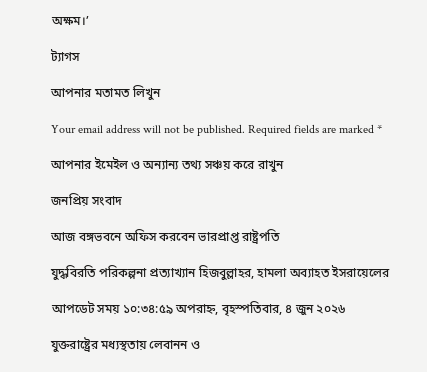অক্ষম।’

ট্যাগস

আপনার মতামত লিখুন

Your email address will not be published. Required fields are marked *

আপনার ইমেইল ও অন্যান্য তথ্য সঞ্চয় করে রাখুন

জনপ্রিয় সংবাদ

আজ বঙ্গভবনে অফিস করবেন ভারপ্রাপ্ত রাষ্ট্রপতি

যুদ্ধবিরতি পরিকল্পনা প্রত্যাখ্যান হিজবুল্লাহর, হামলা অব্যাহত ইসরায়েলের

আপডেট সময় ১০:৩৪:৫৯ অপরাহ্ন, বৃহস্পতিবার, ৪ জুন ২০২৬

যুক্তরাষ্ট্রের মধ্যস্থতায় লেবানন ও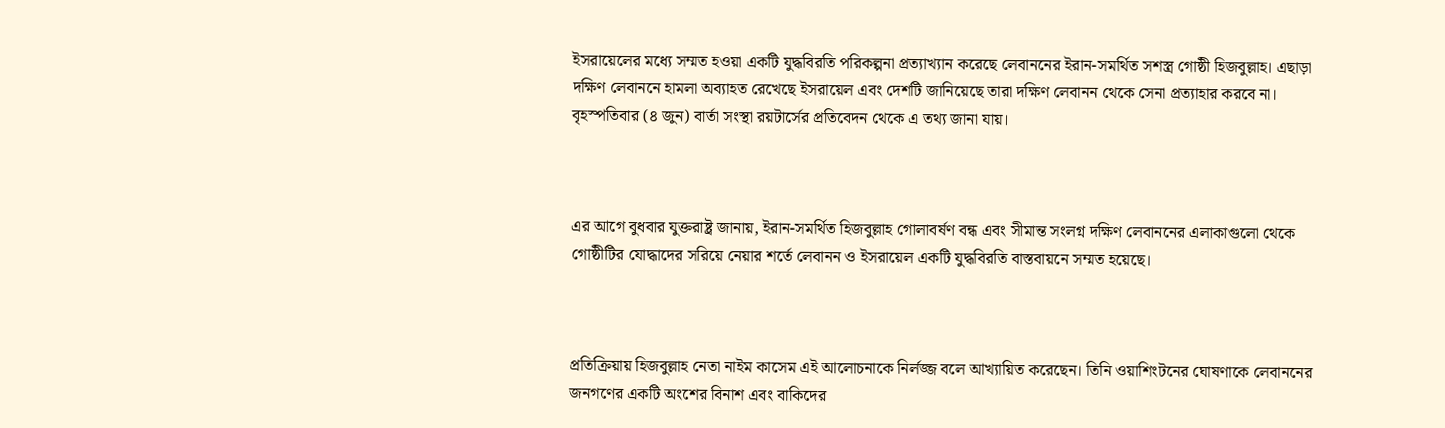ইসরায়েলের মধ্যে সম্মত হওয়া একটি যুদ্ধবিরতি পরিকল্পনা প্রত্যাখ্যান করেছে লেবাননের ইরান-সমর্থিত সশস্ত্র গোষ্ঠী হিজবুল্লাহ। এছাড়া দক্ষিণ লেবাননে হামলা অব্যাহত রেখেছে ইসরায়েল এবং দেশটি জানিয়েছে তারা দক্ষিণ লেবানন থেকে সেনা প্রত্যাহার করবে না। বৃহস্পতিবার (৪ জুন) বার্তা সংস্থা রয়টার্সের প্রতিবেদন থেকে এ তথ্য জানা যায়।



এর আগে বুধবার যুক্তরাষ্ট্র জানায়, ইরান-সমর্থিত হিজবুল্লাহ গোলাবর্ষণ বন্ধ এবং সীমান্ত সংলগ্ন দক্ষিণ লেবাননের এলাকাগুলো থেকে গোষ্ঠীটির যোদ্ধাদের সরিয়ে নেয়ার শর্তে লেবানন ও ইসরায়েল একটি যুদ্ধবিরতি বাস্তবায়নে সম্মত হয়েছে।



প্রতিক্রিয়ায় হিজবুল্লাহ নেতা নাইম কাসেম এই আলোচনাকে নির্লজ্জ বলে আখ্যায়িত করেছেন। তিনি ওয়াশিংটনের ঘোষণাকে লেবাননের জনগণের একটি অংশের বিনাশ এবং বাকিদের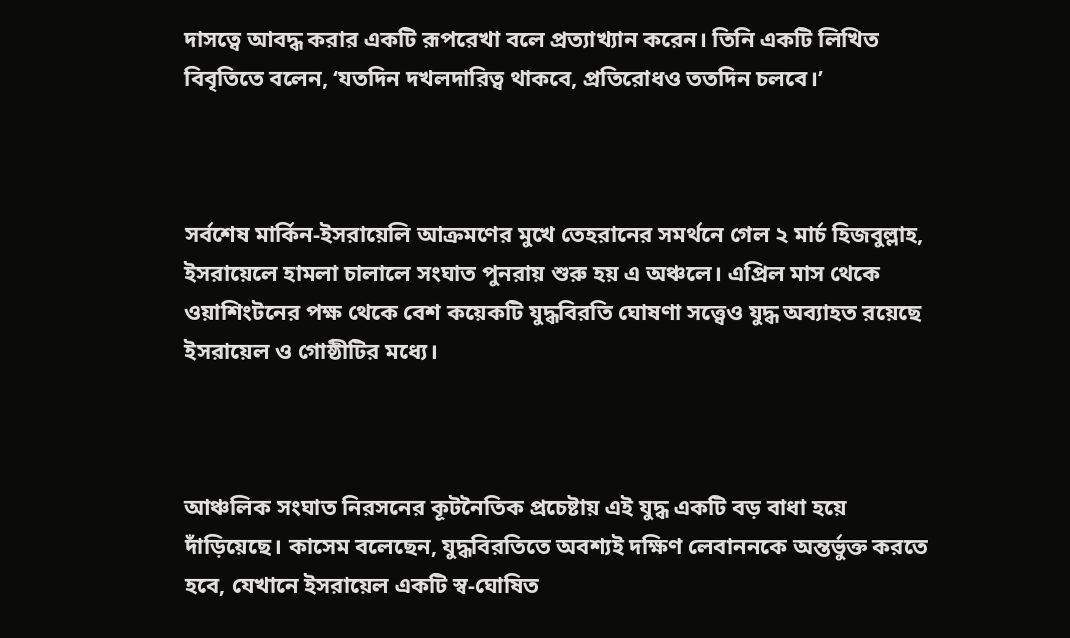দাসত্বে আবদ্ধ করার একটি রূপরেখা বলে প্রত্যাখ্যান করেন। তিনি একটি লিখিত বিবৃতিতে বলেন, ‘যতদিন দখলদারিত্ব থাকবে, প্রতিরোধও ততদিন চলবে।’



সর্বশেষ মার্কিন-ইসরায়েলি আক্রমণের মুখে তেহরানের সমর্থনে গেল ২ মার্চ হিজবুল্লাহ, ইসরায়েলে হামলা চালালে সংঘাত পুনরায় শুরু হয় এ অঞ্চলে। এপ্রিল মাস থেকে ওয়াশিংটনের পক্ষ থেকে বেশ কয়েকটি যুদ্ধবিরতি ঘোষণা সত্ত্বেও যুদ্ধ অব্যাহত রয়েছে ইসরায়েল ও গোষ্ঠীটির মধ্যে।



আঞ্চলিক সংঘাত নিরসনের কূটনৈতিক প্রচেষ্টায় এই যুদ্ধ একটি বড় বাধা হয়ে দাঁড়িয়েছে। কাসেম বলেছেন, যুদ্ধবিরতিতে অবশ্যই দক্ষিণ লেবাননকে অন্তর্ভুক্ত করতে হবে, যেখানে ইসরায়েল একটি স্ব-ঘোষিত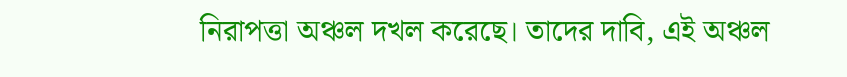নিরাপত্তা অঞ্চল দখল করেছে। তাদের দাবি, এই অঞ্চল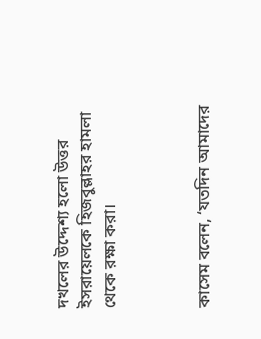দখলের উদ্দেশ্য হলো উত্তর ইসরায়েলকে হিজবুল্লাহর হামলা থেকে রক্ষা করা।



কাসেম বলেন, ‘যতদিন আমাদের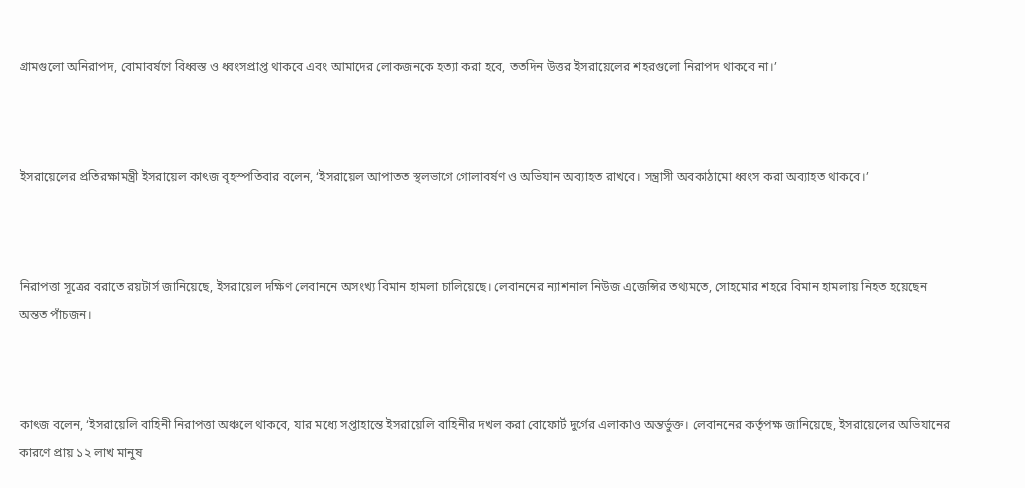গ্রামগুলো অনিরাপদ, বোমাবর্ষণে বিধ্বস্ত ও ধ্বংসপ্রাপ্ত থাকবে এবং আমাদের লোকজনকে হত্যা করা হবে, ততদিন উত্তর ইসরায়েলের শহরগুলো নিরাপদ থাকবে না।’



ইসরায়েলের প্রতিরক্ষামন্ত্রী ইসরায়েল কাৎজ বৃহস্পতিবার বলেন, ‘ইসরায়েল আপাতত স্থলভাগে গোলাবর্ষণ ও অভিযান অব্যাহত রাখবে। সন্ত্রাসী অবকাঠামো ধ্বংস করা অব্যাহত থাকবে।’



নিরাপত্তা সূত্রের বরাতে রয়টার্স জানিয়েছে, ইসরায়েল দক্ষিণ লেবাননে অসংখ্য বিমান হামলা চালিয়েছে। লেবাননের ন্যাশনাল নিউজ এজেন্সির তথ্যমতে, সোহমোর শহরে বিমান হামলায় নিহত হয়েছেন অন্তত পাঁচজন।



কাৎজ বলেন, ‘ইসরায়েলি বাহিনী নিরাপত্তা অঞ্চলে থাকবে, যার মধ্যে সপ্তাহান্তে ইসরায়েলি বাহিনীর দখল করা বোফোর্ট দুর্গের এলাকাও অন্তর্ভুক্ত। লেবাননের কর্তৃপক্ষ জানিয়েছে, ইসরায়েলের অভিযানের কারণে প্রায় ১২ লাখ মানুষ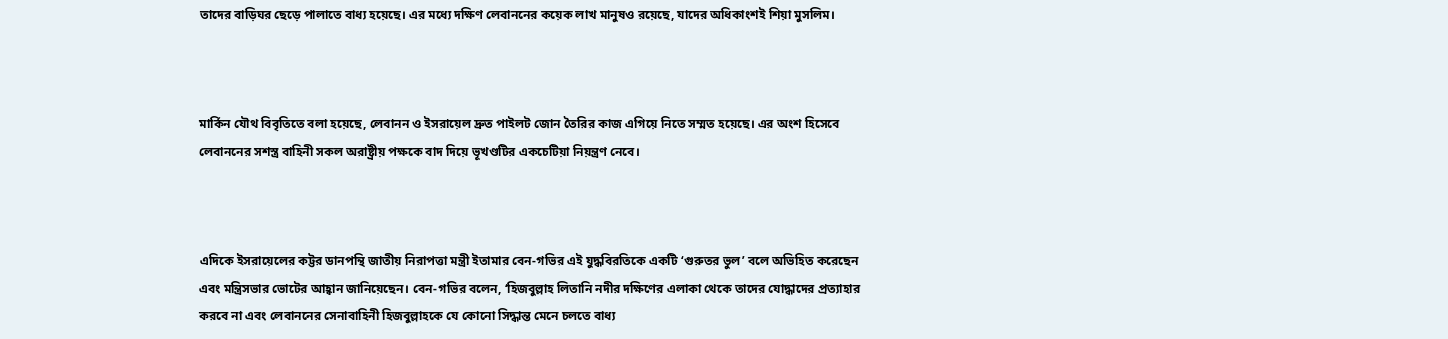তাদের বাড়িঘর ছেড়ে পালাতে বাধ্য হয়েছে। এর মধ্যে দক্ষিণ লেবাননের কয়েক লাখ মানুষও রয়েছে, যাদের অধিকাংশই শিয়া মুসলিম।



মার্কিন যৌথ বিবৃতিতে বলা হয়েছে, লেবানন ও ইসরায়েল দ্রুত পাইলট জোন তৈরির কাজ এগিয়ে নিতে সম্মত হয়েছে। এর অংশ হিসেবে লেবাননের সশস্ত্র বাহিনী সকল অরাষ্ট্রীয় পক্ষকে বাদ দিয়ে ভূখণ্ডটির একচেটিয়া নিয়ন্ত্রণ নেবে।



এদিকে ইসরায়েলের কট্টর ডানপন্থি জাতীয় নিরাপত্তা মন্ত্রী ইতামার বেন-গভির এই যুদ্ধবিরতিকে একটি ‘গুরুতর ভুল’ বলে অভিহিত করেছেন এবং মন্ত্রিসভার ভোটের আহ্বান জানিয়েছেন। বেন-গভির বলেন, ‘হিজবুল্লাহ লিতানি নদীর দক্ষিণের এলাকা থেকে তাদের যোদ্ধাদের প্রত্যাহার করবে না এবং লেবাননের সেনাবাহিনী হিজবুল্লাহকে যে কোনো সিদ্ধান্ত মেনে চলতে বাধ্য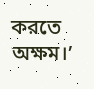করতে অক্ষম।’